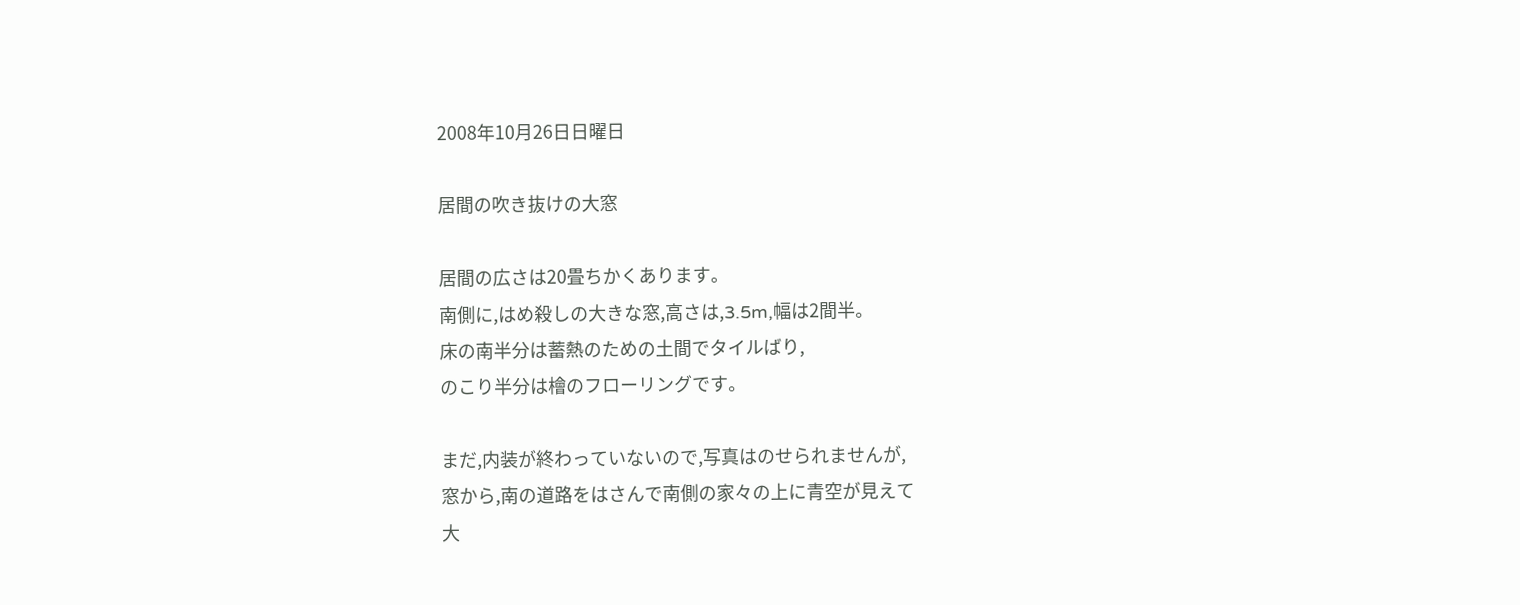2008年10月26日日曜日

居間の吹き抜けの大窓

居間の広さは20畳ちかくあります。
南側に,はめ殺しの大きな窓,高さは,3.5m,幅は2間半。
床の南半分は蓄熱のための土間でタイルばり,
のこり半分は檜のフローリングです。

まだ,内装が終わっていないので,写真はのせられませんが,
窓から,南の道路をはさんで南側の家々の上に青空が見えて
大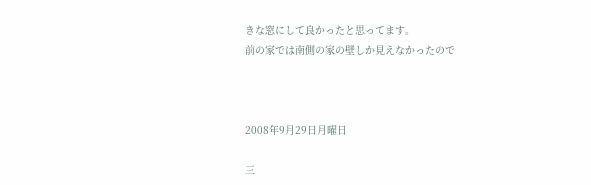きな窓にして良かったと思ってます。
前の家では南側の家の壁しか見えなかったので



2008年9月29日月曜日

三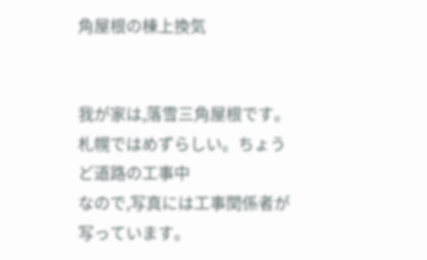角屋根の棟上換気


我が家は,落雪三角屋根です。
札幌ではめずらしい。ちょうど道路の工事中
なので,写真には工事関係者が写っています。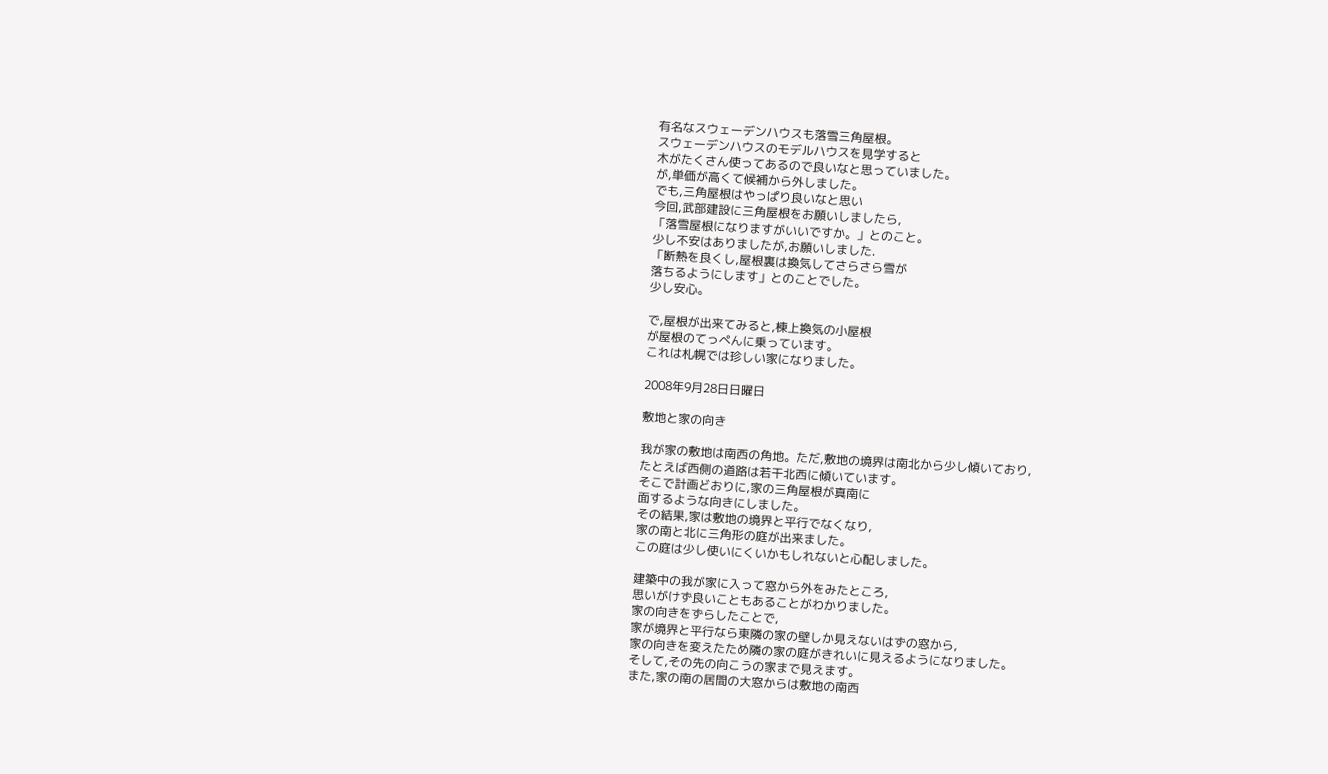有名なスウェーデンハウスも落雪三角屋根。
スウェーデンハウスのモデルハウスを見学すると
木がたくさん使ってあるので良いなと思っていました。
が,単価が高くて候補から外しました。
でも,三角屋根はやっぱり良いなと思い
今回,武部建設に三角屋根をお願いしましたら,
「落雪屋根になりますがいいですか。」とのこと。
少し不安はありましたが,お願いしました.
「断熱を良くし,屋根裏は換気してさらさら雪が
落ちるようにします」とのことでした。
少し安心。

で,屋根が出来てみると,棟上換気の小屋根
が屋根のてっぺんに乗っています。
これは札幌では珍しい家になりました。

2008年9月28日日曜日

敷地と家の向き

我が家の敷地は南西の角地。ただ,敷地の境界は南北から少し傾いており,
たとえば西側の道路は若干北西に傾いています。
そこで計画どおりに,家の三角屋根が真南に
面するような向きにしました。
その結果,家は敷地の境界と平行でなくなり,
家の南と北に三角形の庭が出来ました。
この庭は少し使いにくいかもしれないと心配しました。

建築中の我が家に入って窓から外をみたところ,
思いがけず良いこともあることがわかりました。
家の向きをずらしたことで,
家が境界と平行なら東隣の家の壁しか見えないはずの窓から,
家の向きを変えたため隣の家の庭がきれいに見えるようになりました。
そして,その先の向こうの家まで見えます。
また,家の南の居間の大窓からは敷地の南西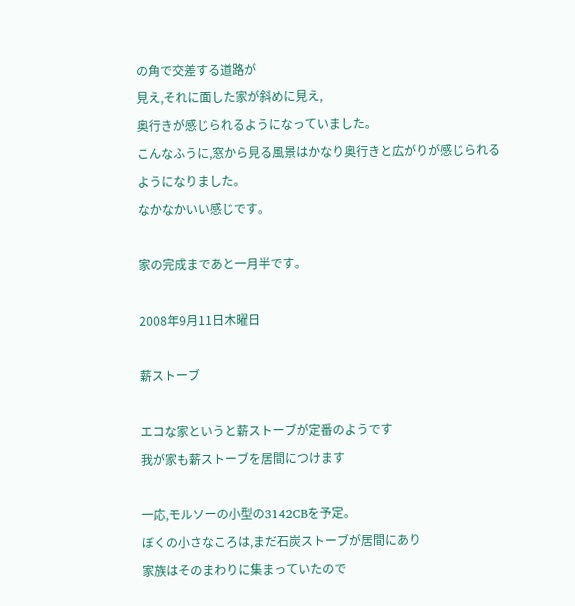の角で交差する道路が
見え,それに面した家が斜めに見え,
奥行きが感じられるようになっていました。
こんなふうに,窓から見る風景はかなり奥行きと広がりが感じられる
ようになりました。
なかなかいい感じです。

家の完成まであと一月半です。

2008年9月11日木曜日

薪ストーブ

エコな家というと薪ストーブが定番のようです
我が家も薪ストーブを居間につけます

一応,モルソーの小型の3142CBを予定。
ぼくの小さなころは,まだ石炭ストーブが居間にあり
家族はそのまわりに集まっていたので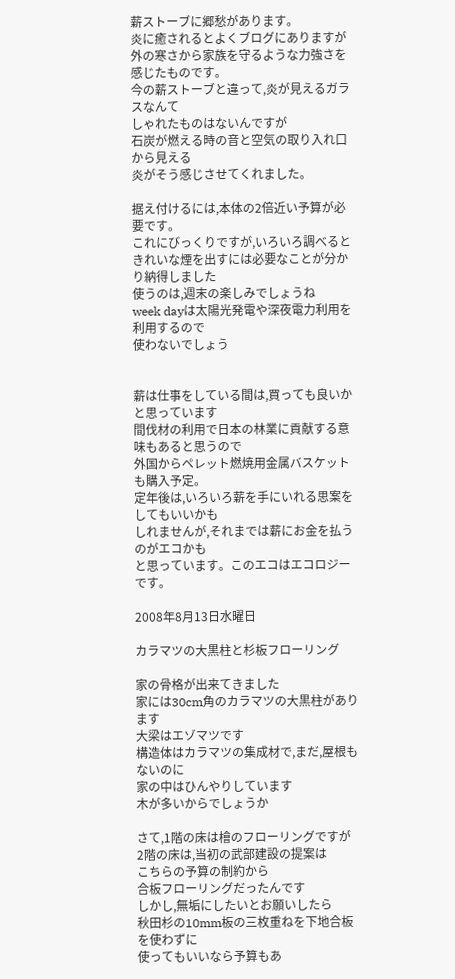薪ストーブに郷愁があります。
炎に癒されるとよくブログにありますが
外の寒さから家族を守るような力強さを感じたものです。
今の薪ストーブと違って,炎が見えるガラスなんて
しゃれたものはないんですが
石炭が燃える時の音と空気の取り入れ口から見える
炎がそう感じさせてくれました。

据え付けるには,本体の2倍近い予算が必要です。
これにびっくりですが,いろいろ調べると
きれいな煙を出すには必要なことが分かり納得しました
使うのは,週末の楽しみでしょうね
week dayは太陽光発電や深夜電力利用を利用するので
使わないでしょう


薪は仕事をしている間は,買っても良いかと思っています
間伐材の利用で日本の林業に貢献する意味もあると思うので
外国からペレット燃焼用金属バスケットも購入予定。
定年後は,いろいろ薪を手にいれる思案をしてもいいかも
しれませんが,それまでは薪にお金を払うのがエコかも
と思っています。このエコはエコロジーです。

2008年8月13日水曜日

カラマツの大黒柱と杉板フローリング

家の骨格が出来てきました
家には30cm角のカラマツの大黒柱があります
大梁はエゾマツです
構造体はカラマツの集成材で,まだ,屋根もないのに
家の中はひんやりしています
木が多いからでしょうか

さて,1階の床は檜のフローリングですが
2階の床は,当初の武部建設の提案は
こちらの予算の制約から
合板フローリングだったんです
しかし,無垢にしたいとお願いしたら
秋田杉の10mm板の三枚重ねを下地合板を使わずに
使ってもいいなら予算もあ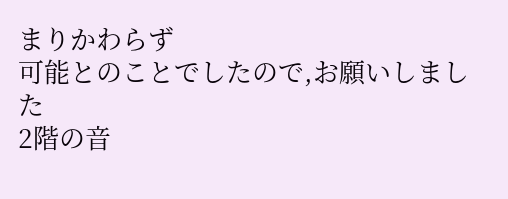まりかわらず
可能とのことでしたので,お願いしました
2階の音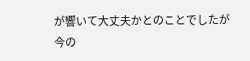が響いて大丈夫かとのことでしたが
今の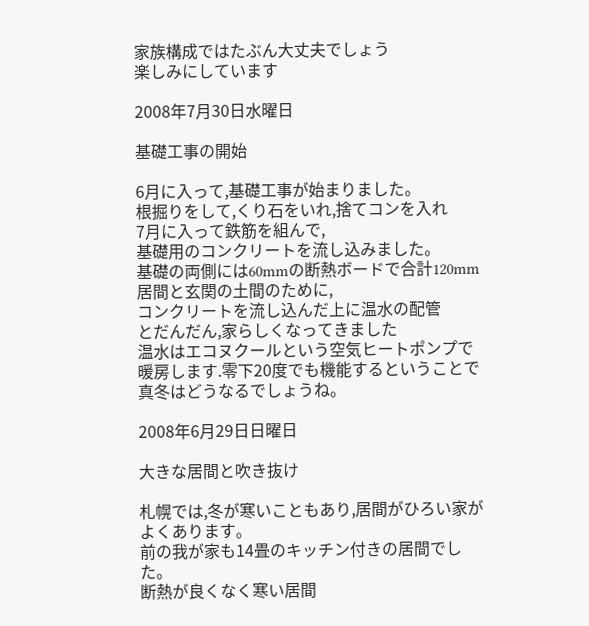家族構成ではたぶん大丈夫でしょう
楽しみにしています

2008年7月30日水曜日

基礎工事の開始

6月に入って,基礎工事が始まりました。
根掘りをして,くり石をいれ,捨てコンを入れ
7月に入って鉄筋を組んで,
基礎用のコンクリートを流し込みました。
基礎の両側には60mmの断熱ボードで合計120mm
居間と玄関の土間のために,
コンクリートを流し込んだ上に温水の配管
とだんだん,家らしくなってきました
温水はエコヌクールという空気ヒートポンプで
暖房します.零下20度でも機能するということで
真冬はどうなるでしょうね。

2008年6月29日日曜日

大きな居間と吹き抜け

札幌では,冬が寒いこともあり,居間がひろい家が
よくあります。
前の我が家も14畳のキッチン付きの居間でした。
断熱が良くなく寒い居間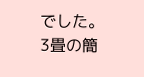でした。
3畳の簡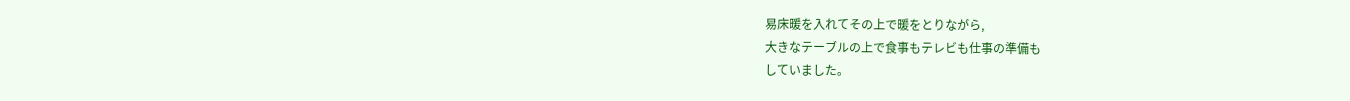易床暖を入れてその上で暖をとりながら,
大きなテーブルの上で食事もテレビも仕事の準備も
していました。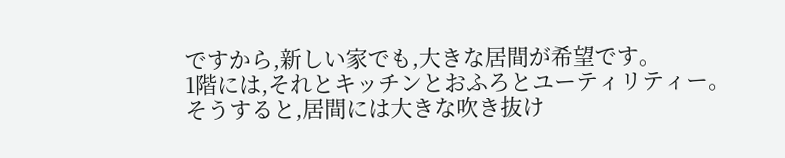ですから,新しい家でも,大きな居間が希望です。
1階には,それとキッチンとおふろとユーティリティー。
そうすると,居間には大きな吹き抜け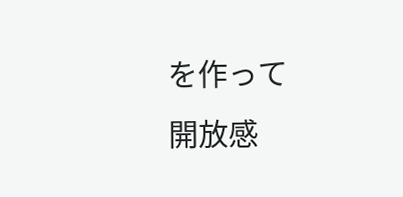を作って
開放感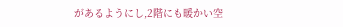があるようにし,2階にも暖かい空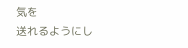気を
送れるようにし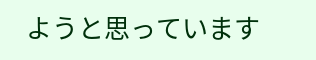ようと思っています